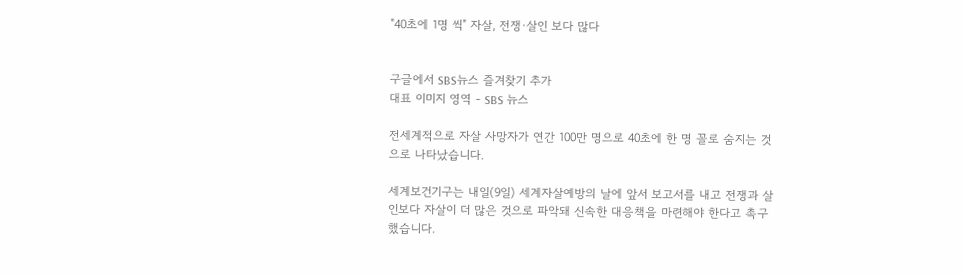"40초에 1명 씩" 자살, 전쟁·살인 보다 많다


구글에서 SBS뉴스 즐겨찾기 추가
대표 이미지 영역 - SBS 뉴스

전세계적으로 자살 사망자가 연간 100만 명으로 40초에 한 명 꼴로 숨지는 것으로 나타났습니다.

세계보건기구는 내일(9일) 세계자살예방의 날에 앞서 보고서를 내고 전쟁과 살인보다 자살이 더 많은 것으로 파악돼 신속한 대응책을 마련해야 한다고 촉구했습니다.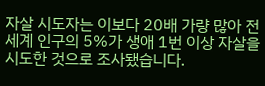자살 시도자는 이보다 20배 가량 많아 전 세계 인구의 5%가 생애 1번 이상 자살을 시도한 것으로 조사됐습니다.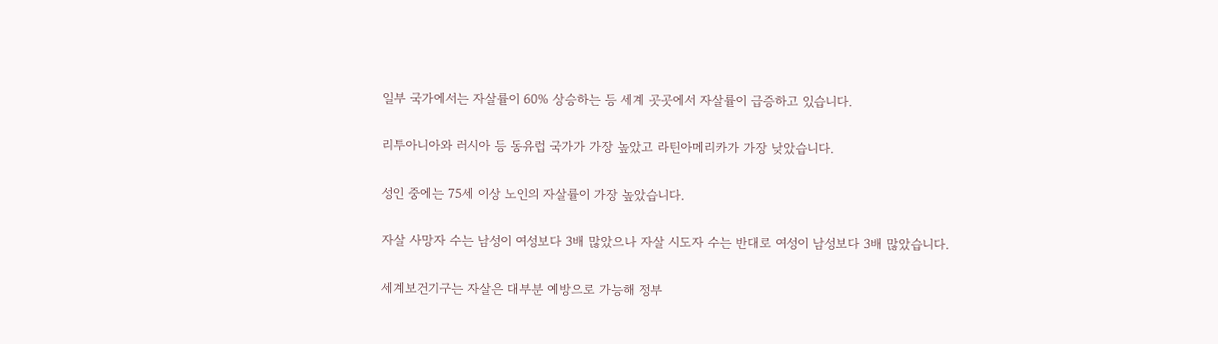일부 국가에서는 자살률이 60% 상승하는 등 세계 곳곳에서 자살률이 급증하고 있습니다.

리투아니아와 러시아 등 동유럽 국가가 가장 높았고 라틴아메리카가 가장 낮았습니다.

성인 중에는 75세 이상 노인의 자살률이 가장 높았습니다.

자살 사망자 수는 남성이 여성보다 3배 많았으나 자살 시도자 수는 반대로 여성이 남성보다 3배 많았습니다.

세계보건기구는 자살은 대부분 예방으로 가능해 정부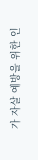가 자살 예방을 위한 인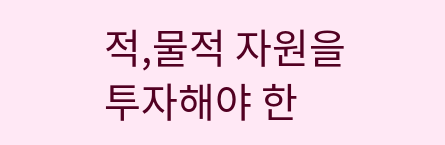적,물적 자원을 투자해야 한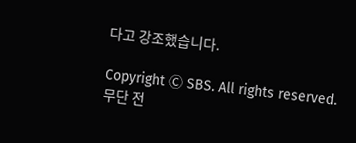다고 강조했습니다.

Copyright Ⓒ SBS. All rights reserved.
무단 전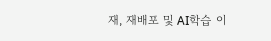재, 재배포 및 AI학습 이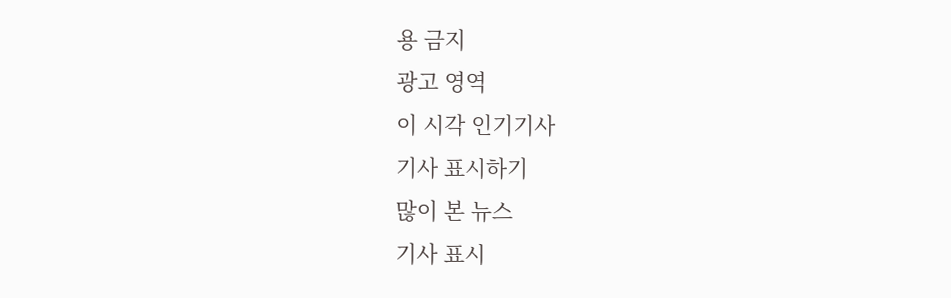용 금지
광고 영역
이 시각 인기기사
기사 표시하기
많이 본 뉴스
기사 표시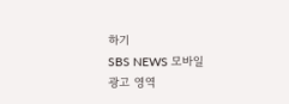하기
SBS NEWS 모바일
광고 영역